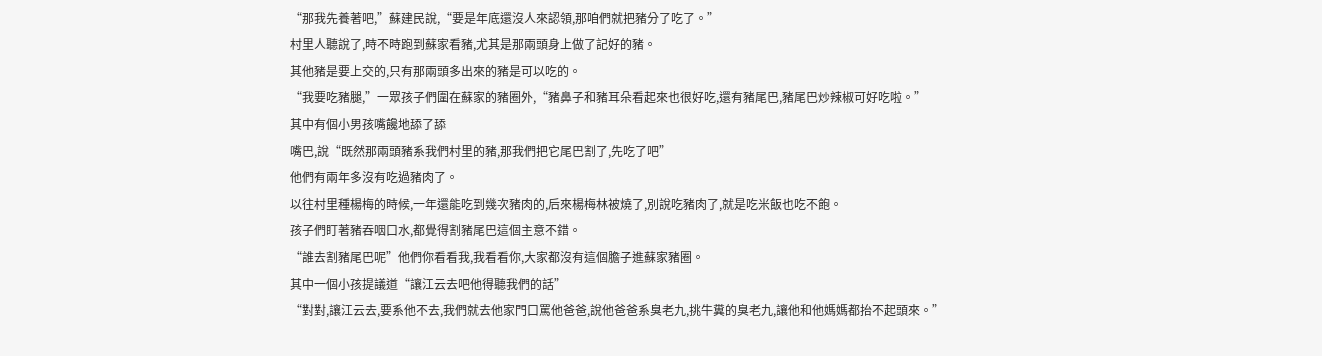“那我先養著吧,”蘇建民說,“要是年底還沒人來認領,那咱們就把豬分了吃了。”
村里人聽說了,時不時跑到蘇家看豬,尤其是那兩頭身上做了記好的豬。
其他豬是要上交的,只有那兩頭多出來的豬是可以吃的。
“我要吃豬腿,”一眾孩子們圍在蘇家的豬圈外,“豬鼻子和豬耳朵看起來也很好吃,還有豬尾巴,豬尾巴炒辣椒可好吃啦。”
其中有個小男孩嘴饞地舔了舔
嘴巴,說“既然那兩頭豬系我們村里的豬,那我們把它尾巴割了,先吃了吧”
他們有兩年多沒有吃過豬肉了。
以往村里種楊梅的時候,一年還能吃到幾次豬肉的,后來楊梅林被燒了,別說吃豬肉了,就是吃米飯也吃不飽。
孩子們盯著豬吞咽口水,都覺得割豬尾巴這個主意不錯。
“誰去割豬尾巴呢”他們你看看我,我看看你,大家都沒有這個膽子進蘇家豬圈。
其中一個小孩提議道“讓江云去吧他得聽我們的話”
“對對,讓江云去,要系他不去,我們就去他家門口罵他爸爸,說他爸爸系臭老九,挑牛糞的臭老九,讓他和他媽媽都抬不起頭來。”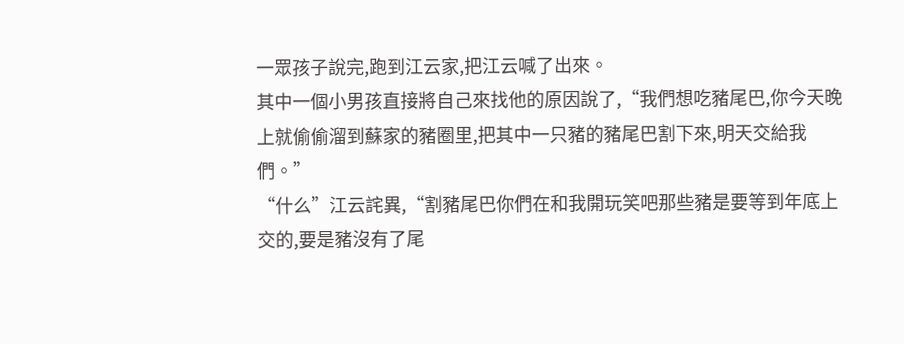一眾孩子說完,跑到江云家,把江云喊了出來。
其中一個小男孩直接將自己來找他的原因說了,“我們想吃豬尾巴,你今天晚上就偷偷溜到蘇家的豬圈里,把其中一只豬的豬尾巴割下來,明天交給我們。”
“什么”江云詫異,“割豬尾巴你們在和我開玩笑吧那些豬是要等到年底上交的,要是豬沒有了尾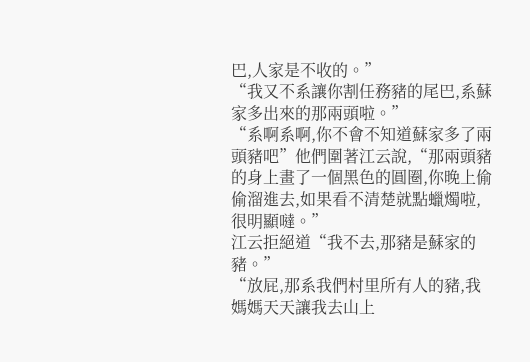巴,人家是不收的。”
“我又不系讓你割任務豬的尾巴,系蘇家多出來的那兩頭啦。”
“系啊系啊,你不會不知道蘇家多了兩頭豬吧”他們圍著江云說,“那兩頭豬的身上畫了一個黑色的圓圈,你晚上偷偷溜進去,如果看不清楚就點蠟燭啦,很明顯噠。”
江云拒絕道“我不去,那豬是蘇家的豬。”
“放屁,那系我們村里所有人的豬,我媽媽天天讓我去山上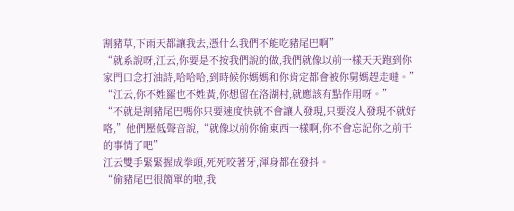割豬草,下雨天都讓我去,憑什么我們不能吃豬尾巴啊”
“就系說呀,江云,你要是不按我們說的做,我們就像以前一樣天天跑到你家門口念打油詩,哈哈哈,到時候你媽媽和你肯定都會被你舅媽趕走噠。”
“江云,你不姓羅也不姓黃,你想留在洛湖村,就應該有點作用呀。”
“不就是割豬尾巴嗎你只要速度快就不會讓人發現,只要沒人發現不就好咯,”他們壓低聲音說,“就像以前你偷東西一樣啊,你不會忘記你之前干的事情了吧”
江云雙手緊緊握成拳頭,死死咬著牙,渾身都在發抖。
“偷豬尾巴很簡單的啦,我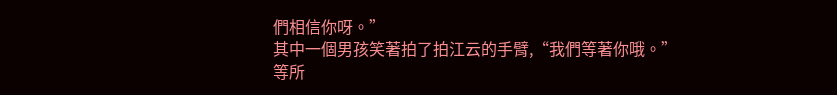們相信你呀。”
其中一個男孩笑著拍了拍江云的手臂,“我們等著你哦。”
等所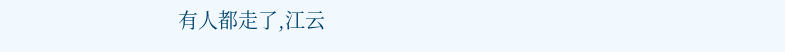有人都走了,江云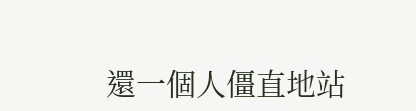還一個人僵直地站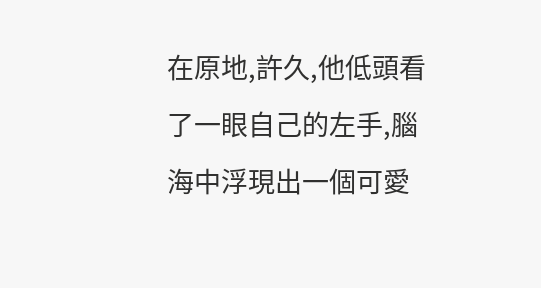在原地,許久,他低頭看了一眼自己的左手,腦海中浮現出一個可愛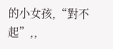的小女孩,“對不起”,,